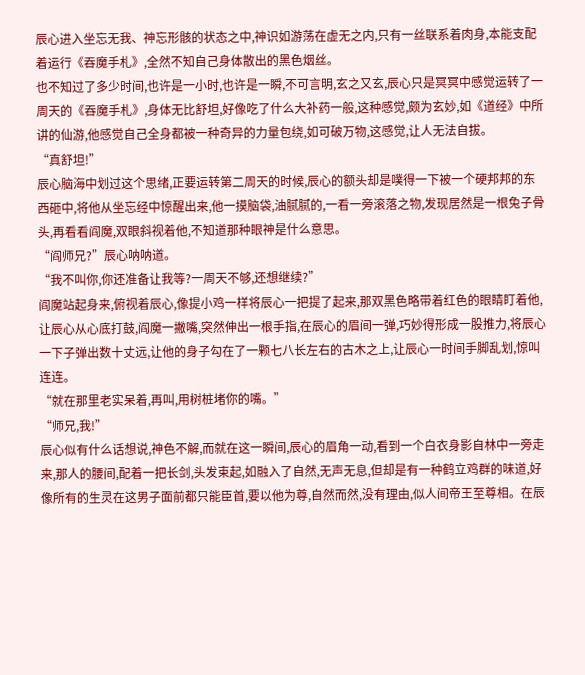辰心进入坐忘无我、神忘形骸的状态之中,神识如游荡在虚无之内,只有一丝联系着肉身,本能支配着运行《吞魔手札》,全然不知自己身体散出的黑色烟丝。
也不知过了多少时间,也许是一小时,也许是一瞬,不可言明,玄之又玄,辰心只是冥冥中感觉运转了一周天的《吞魔手札》,身体无比舒坦,好像吃了什么大补药一般,这种感觉,颇为玄妙,如《道经》中所讲的仙游,他感觉自己全身都被一种奇异的力量包绕,如可破万物,这感觉,让人无法自拔。
“真舒坦!”
辰心脑海中划过这个思绪,正要运转第二周天的时候,辰心的额头却是噗得一下被一个硬邦邦的东西砸中,将他从坐忘经中惊醒出来,他一摸脑袋,油腻腻的,一看一旁滚落之物,发现居然是一根兔子骨头,再看看阎魔,双眼斜视着他,不知道那种眼神是什么意思。
“阎师兄?”辰心呐呐道。
“我不叫你,你还准备让我等?一周天不够,还想继续?”
阎魔站起身来,俯视着辰心,像提小鸡一样将辰心一把提了起来,那双黑色略带着红色的眼睛盯着他,让辰心从心底打鼓,阎魔一撇嘴,突然伸出一根手指,在辰心的眉间一弹,巧妙得形成一股推力,将辰心一下子弹出数十丈远,让他的身子勾在了一颗七八长左右的古木之上,让辰心一时间手脚乱划,惊叫连连。
“就在那里老实呆着,再叫,用树桩堵你的嘴。”
“师兄,我!”
辰心似有什么话想说,神色不解,而就在这一瞬间,辰心的眉角一动,看到一个白衣身影自林中一旁走来,那人的腰间,配着一把长剑,头发束起,如融入了自然,无声无息,但却是有一种鹤立鸡群的味道,好像所有的生灵在这男子面前都只能臣首,要以他为尊,自然而然,没有理由,似人间帝王至尊相。在辰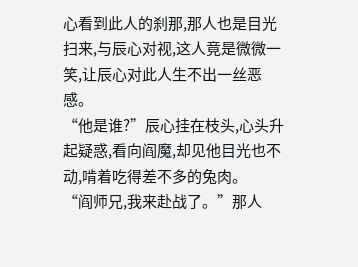心看到此人的刹那,那人也是目光扫来,与辰心对视,这人竟是微微一笑,让辰心对此人生不出一丝恶感。
“他是谁?”辰心挂在枝头,心头升起疑惑,看向阎魔,却见他目光也不动,啃着吃得差不多的兔肉。
“阎师兄,我来赴战了。”那人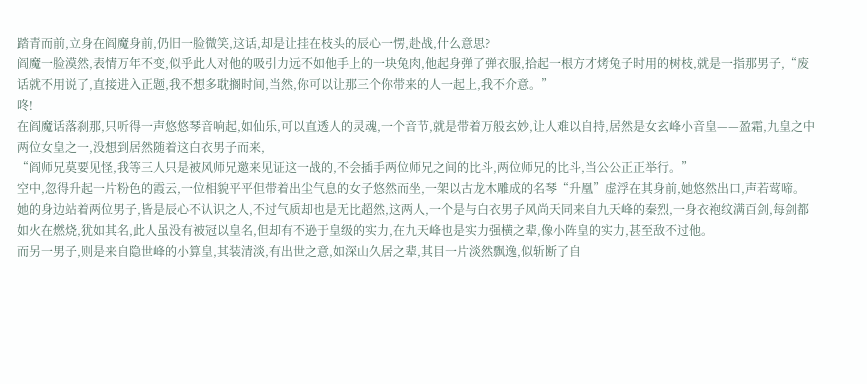踏青而前,立身在阎魔身前,仍旧一脸微笑,这话,却是让挂在枝头的辰心一愣,赴战,什么意思?
阎魔一脸漠然,表情万年不变,似乎此人对他的吸引力远不如他手上的一块兔肉,他起身弹了弹衣服,拾起一根方才烤兔子时用的树枝,就是一指那男子,“废话就不用说了,直接进入正题,我不想多耽搁时间,当然,你可以让那三个你带来的人一起上,我不介意。”
咚!
在阎魔话落刹那,只听得一声悠悠琴音响起,如仙乐,可以直透人的灵魂,一个音节,就是带着万般玄妙,让人难以自持,居然是女玄峰小音皇——盈霜,九皇之中两位女皇之一,没想到居然随着这白衣男子而来,
“阎师兄莫要见怪,我等三人只是被风师兄邀来见证这一战的,不会插手两位师兄之间的比斗,两位师兄的比斗,当公公正正举行。”
空中,忽得升起一片粉色的霞云,一位相貌平平但带着出尘气息的女子悠然而坐,一架以古龙木雕成的名琴“升凰”虚浮在其身前,她悠然出口,声若莺啼。
她的身边站着两位男子,皆是辰心不认识之人,不过气质却也是无比超然,这两人,一个是与白衣男子风尚天同来自九天峰的秦烈,一身衣袍纹满百剑,每剑都如火在燃烧,犹如其名,此人虽没有被冠以皇名,但却有不逊于皇级的实力,在九天峰也是实力强横之辈,像小阵皇的实力,甚至敌不过他。
而另一男子,则是来自隐世峰的小算皇,其装清淡,有出世之意,如深山久居之辈,其目一片淡然飘逸,似斩断了自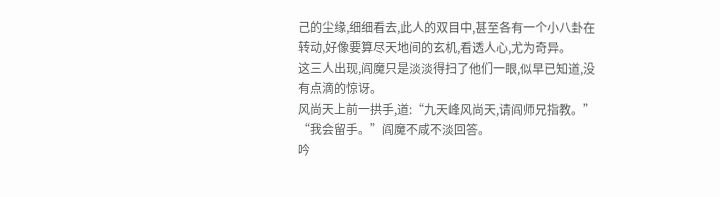己的尘缘,细细看去,此人的双目中,甚至各有一个小八卦在转动,好像要算尽天地间的玄机,看透人心,尤为奇异。
这三人出现,阎魔只是淡淡得扫了他们一眼,似早已知道,没有点滴的惊讶。
风尚天上前一拱手,道:“九天峰风尚天,请阎师兄指教。”
“我会留手。”阎魔不咸不淡回答。
吟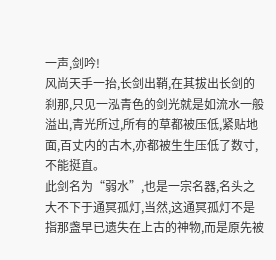一声,剑吟!
风尚天手一抬,长剑出鞘,在其拔出长剑的刹那,只见一泓青色的剑光就是如流水一般溢出,青光所过,所有的草都被压低,紧贴地面,百丈内的古木,亦都被生生压低了数寸,不能挺直。
此剑名为“弱水”,也是一宗名器,名头之大不下于通冥孤灯,当然,这通冥孤灯不是指那盏早已遗失在上古的神物,而是原先被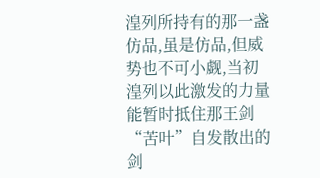湟列所持有的那一盏仿品,虽是仿品,但威势也不可小觑,当初湟列以此激发的力量能暂时抵住那王剑“苦叶”自发散出的剑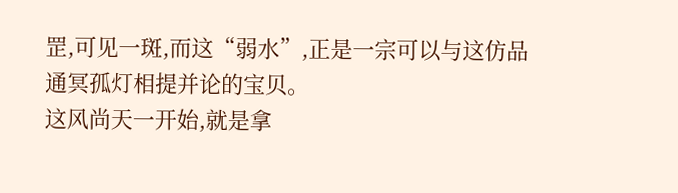罡,可见一斑,而这“弱水”,正是一宗可以与这仿品通冥孤灯相提并论的宝贝。
这风尚天一开始,就是拿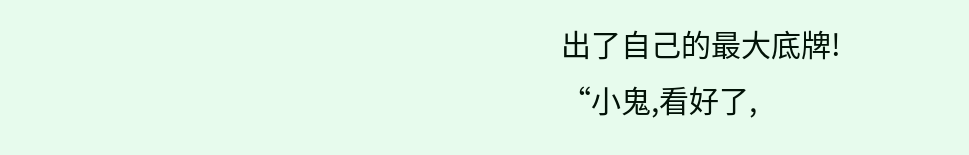出了自己的最大底牌!
“小鬼,看好了,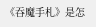《吞魔手札》是怎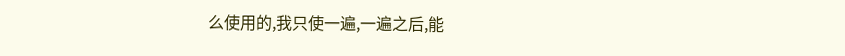么使用的,我只使一遍,一遍之后,能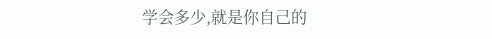学会多少,就是你自己的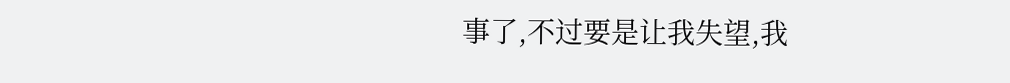事了,不过要是让我失望,我